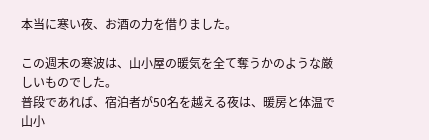本当に寒い夜、お酒の力を借りました。

この週末の寒波は、山小屋の暖気を全て奪うかのような厳しいものでした。
普段であれば、宿泊者が50名を越える夜は、暖房と体温で山小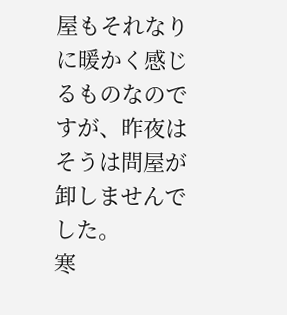屋もそれなりに暖かく感じるものなのですが、昨夜はそうは問屋が卸しませんでした。
寒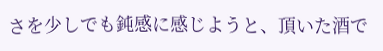さを少しでも鈍感に感じようと、頂いた酒で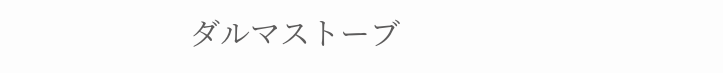ダルマストーブ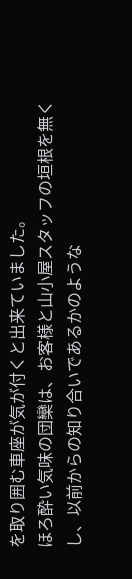を取り囲む車座が気が付くと出来ていました。
ほろ酔い気味の団欒は、お客様と山小屋スタッフの垣根を無くし、以前からの知り合いであるかのような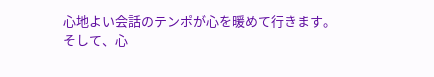心地よい会話のテンポが心を暖めて行きます。
そして、心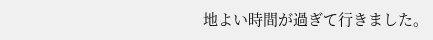地よい時間が過ぎて行きました。